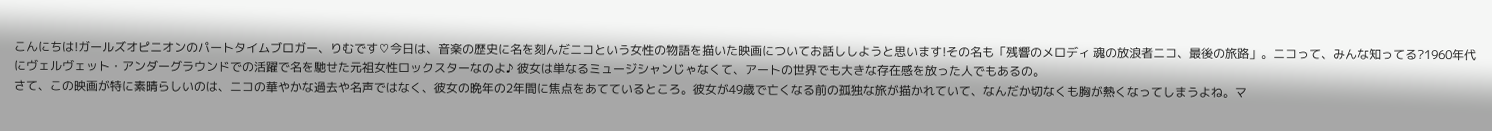こんにちは!ガールズオピニオンのパートタイムブロガー、りむです♡今日は、音楽の歴史に名を刻んだニコという女性の物語を描いた映画についてお話ししようと思います!その名も「残響のメロディ 魂の放浪者ニコ、最後の旅路」。ニコって、みんな知ってる?1960年代にヴェルヴェット・アンダーグラウンドでの活躍で名を馳せた元祖女性ロックスターなのよ♪ 彼女は単なるミュージシャンじゃなくて、アートの世界でも大きな存在感を放った人でもあるの。
さて、この映画が特に素晴らしいのは、ニコの華やかな過去や名声ではなく、彼女の晩年の2年間に焦点をあてているところ。彼女が49歳で亡くなる前の孤独な旅が描かれていて、なんだか切なくも胸が熱くなってしまうよね。マ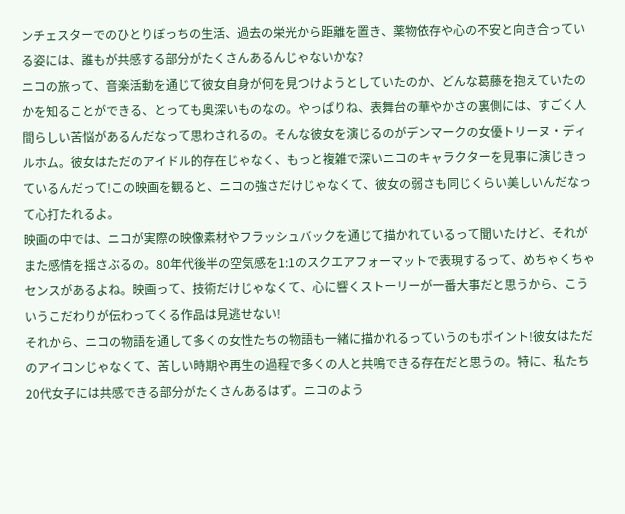ンチェスターでのひとりぼっちの生活、過去の栄光から距離を置き、薬物依存や心の不安と向き合っている姿には、誰もが共感する部分がたくさんあるんじゃないかな?
ニコの旅って、音楽活動を通じて彼女自身が何を見つけようとしていたのか、どんな葛藤を抱えていたのかを知ることができる、とっても奥深いものなの。やっぱりね、表舞台の華やかさの裏側には、すごく人間らしい苦悩があるんだなって思わされるの。そんな彼女を演じるのがデンマークの女優トリーヌ・ディルホム。彼女はただのアイドル的存在じゃなく、もっと複雑で深いニコのキャラクターを見事に演じきっているんだって!この映画を観ると、ニコの強さだけじゃなくて、彼女の弱さも同じくらい美しいんだなって心打たれるよ。
映画の中では、ニコが実際の映像素材やフラッシュバックを通じて描かれているって聞いたけど、それがまた感情を揺さぶるの。80年代後半の空気感を1:1のスクエアフォーマットで表現するって、めちゃくちゃセンスがあるよね。映画って、技術だけじゃなくて、心に響くストーリーが一番大事だと思うから、こういうこだわりが伝わってくる作品は見逃せない!
それから、ニコの物語を通して多くの女性たちの物語も一緒に描かれるっていうのもポイント!彼女はただのアイコンじゃなくて、苦しい時期や再生の過程で多くの人と共鳴できる存在だと思うの。特に、私たち20代女子には共感できる部分がたくさんあるはず。ニコのよう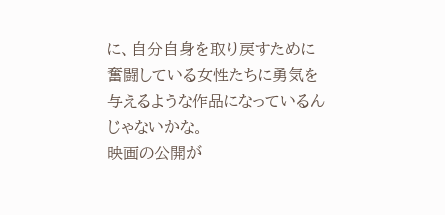に、自分自身を取り戻すために奮闘している女性たちに勇気を与えるような作品になっているんじゃないかな。
映画の公開が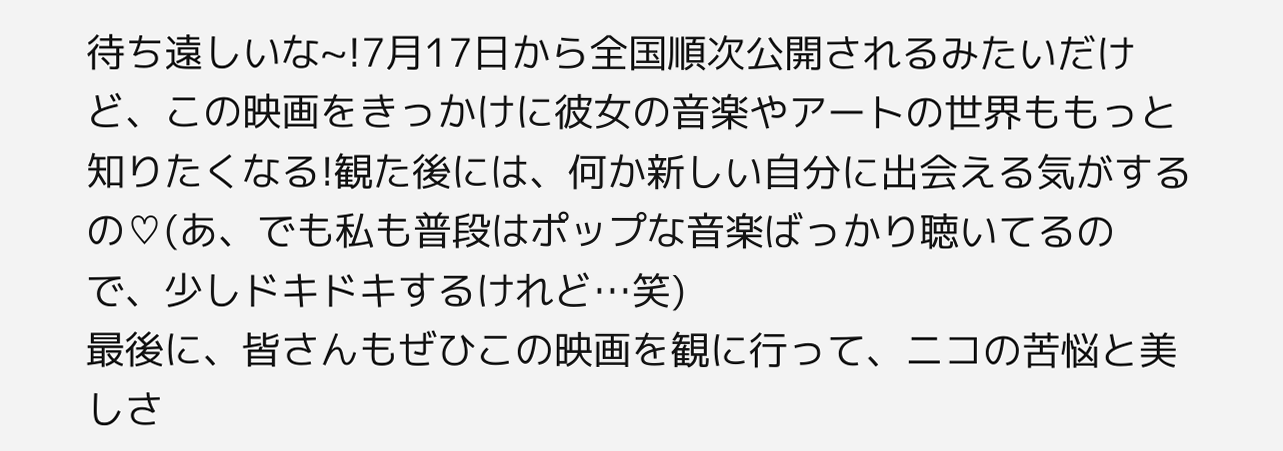待ち遠しいな~!7月17日から全国順次公開されるみたいだけど、この映画をきっかけに彼女の音楽やアートの世界ももっと知りたくなる!観た後には、何か新しい自分に出会える気がするの♡(あ、でも私も普段はポップな音楽ばっかり聴いてるので、少しドキドキするけれど…笑)
最後に、皆さんもぜひこの映画を観に行って、ニコの苦悩と美しさ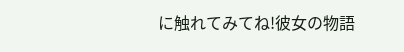に触れてみてね!彼女の物語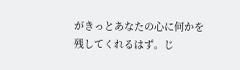がきっとあなたの心に何かを残してくれるはず。じ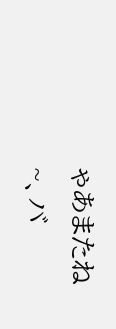ゃあまたね~、バ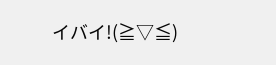イバイ!(≧▽≦)